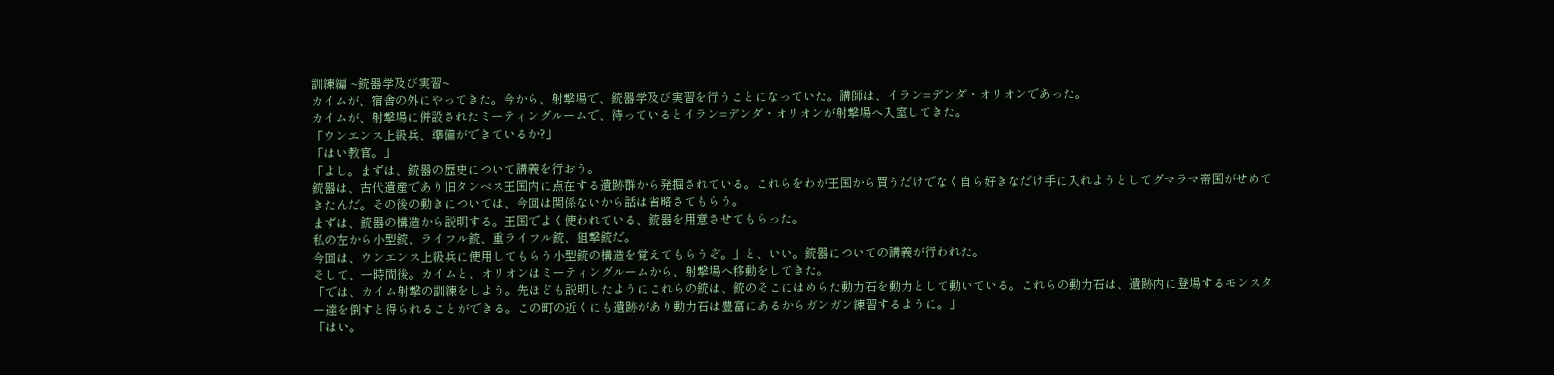訓練編 ~銃器学及び実習~
カイムが、宿舎の外にやってきた。今から、射撃場で、銃器学及び実習を行うことになっていた。講師は、イラン=デンダ・オリオンであった。
カイムが、射撃場に併設されたミーティングルームで、待っているとイラン=デンダ・オリオンが射撃場へ入室してきた。
「ウンエンス上級兵、準備ができているか?」
「はい教官。」
「よし。まずは、銃器の歴史について講義を行おう。
銃器は、古代遺産であり旧タンベス王国内に点在する遺跡群から発掘されている。これらをわが王国から買うだけでなく自ら好きなだけ手に入れようとしてグマラマ帝国がせめてきたんだ。その後の動きについては、今回は関係ないから話は省略さてもらう。
まずは、銃器の構造から説明する。王国でよく使われている、銃器を用意させてもらった。
私の左から小型銃、ライフル銃、重ライフル銃、狙撃銃だ。
今回は、ウンエンス上級兵に使用してもらう小型銃の構造を覚えてもらうぞ。」と、いい。銃器についての講義が行われた。
そして、一時間後。カイムと、オリオンはミーティングルームから、射撃場へ移動をしてきた。
「では、カイム射撃の訓練をしよう。先ほども説明したようにこれらの銃は、銃のそこにはめらた動力石を動力として動いている。これらの動力石は、遺跡内に登場するモンスター達を倒すと得られることができる。この町の近くにも遺跡があり動力石は豊富にあるからガンガン練習するように。」
「はい。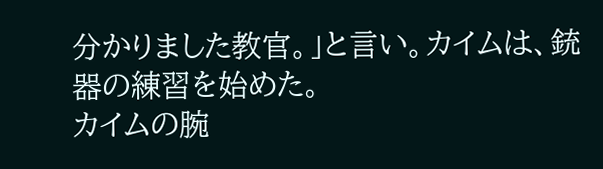分かりました教官。」と言い。カイムは、銃器の練習を始めた。
カイムの腕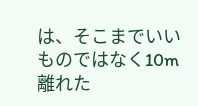は、そこまでいいものではなく10m離れた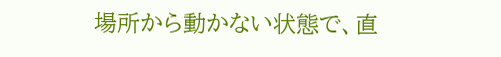場所から動かない状態で、直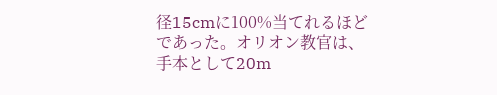径15cmに100%当てれるほどであった。オリオン教官は、手本として20m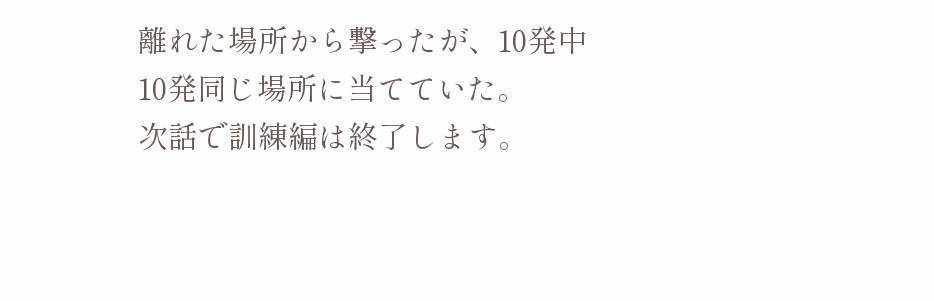離れた場所から撃ったが、10発中10発同じ場所に当てていた。
次話で訓練編は終了します。